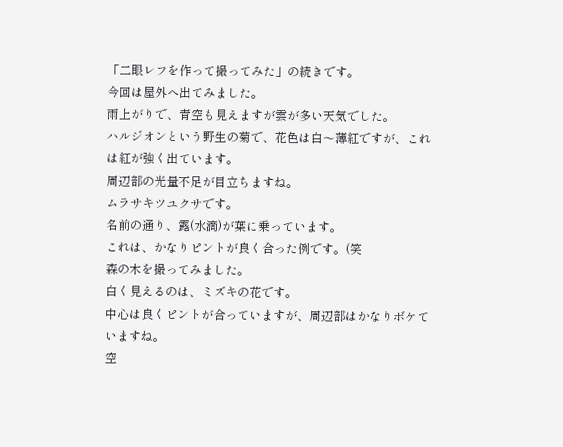「二眼レフを作って撮ってみた」の続きです。
今回は屋外へ出てみました。
雨上がりで、青空も見えますが雲が多い天気でした。
ハルジオンという野生の菊で、花色は白〜薄紅ですが、これは紅が強く出ています。
周辺部の光量不足が目立ちますね。
ムラサキツユクサです。
名前の通り、露(水滴)が葉に乗っています。
これは、かなりピントが良く合った例です。(笑
森の木を撮ってみました。
白く見えるのは、ミズキの花です。
中心は良くピントが合っていますが、周辺部はかなりボケていますね。
空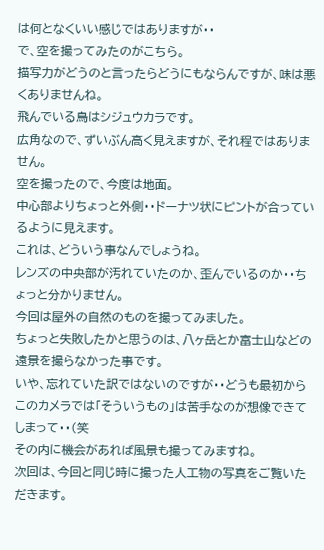は何となくいい感じではありますが・・
で、空を撮ってみたのがこちら。
描写力がどうのと言ったらどうにもならんですが、味は悪くありませんね。
飛んでいる鳥はシジュウカラです。
広角なので、ずいぶん高く見えますが、それ程ではありません。
空を撮ったので、今度は地面。
中心部よりちょっと外側・・ドーナツ状にピントが合っているように見えます。
これは、どういう事なんでしょうね。
レンズの中央部が汚れていたのか、歪んでいるのか・・ちょっと分かりません。
今回は屋外の自然のものを撮ってみました。
ちょっと失敗したかと思うのは、八ヶ岳とか富士山などの遠景を撮らなかった事です。
いや、忘れていた訳ではないのですが・・どうも最初からこのカメラでは「そういうもの」は苦手なのが想像できてしまって・・(笑
その内に機会があれば風景も撮ってみますね。
次回は、今回と同じ時に撮った人工物の写真をご覧いただきます。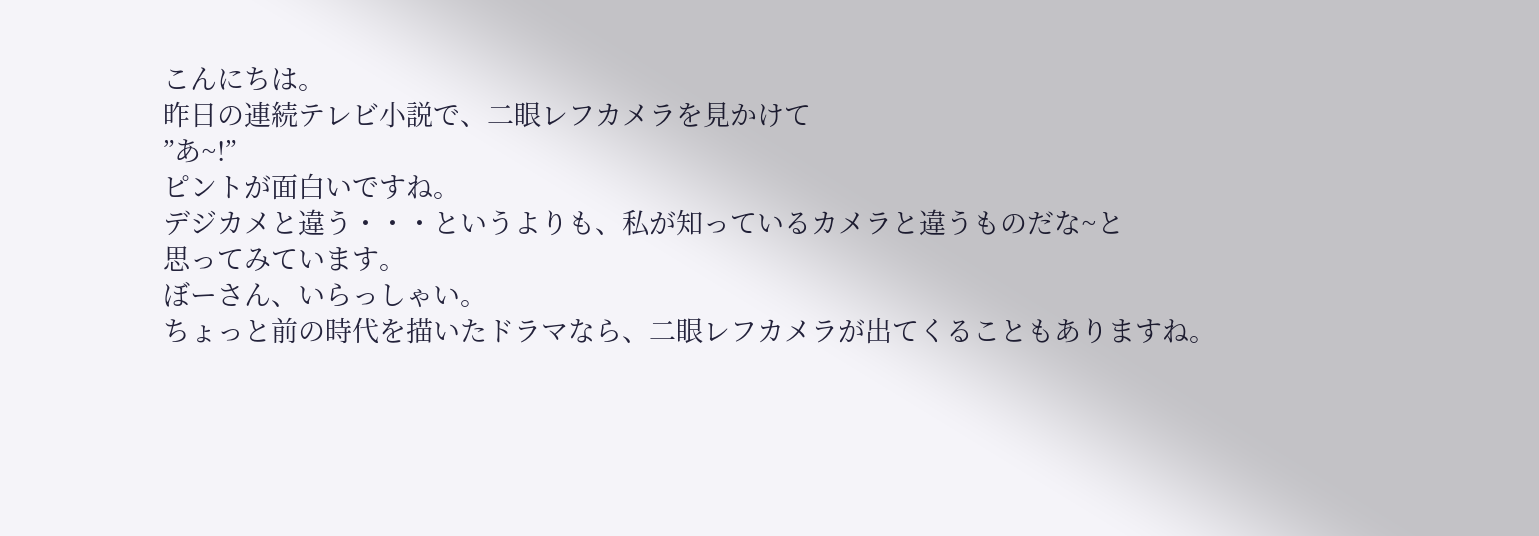こんにちは。
昨日の連続テレビ小説で、二眼レフカメラを見かけて
”あ~!”
ピントが面白いですね。
デジカメと違う・・・というよりも、私が知っているカメラと違うものだな~と
思ってみています。
ぼーさん、いらっしゃい。
ちょっと前の時代を描いたドラマなら、二眼レフカメラが出てくることもありますね。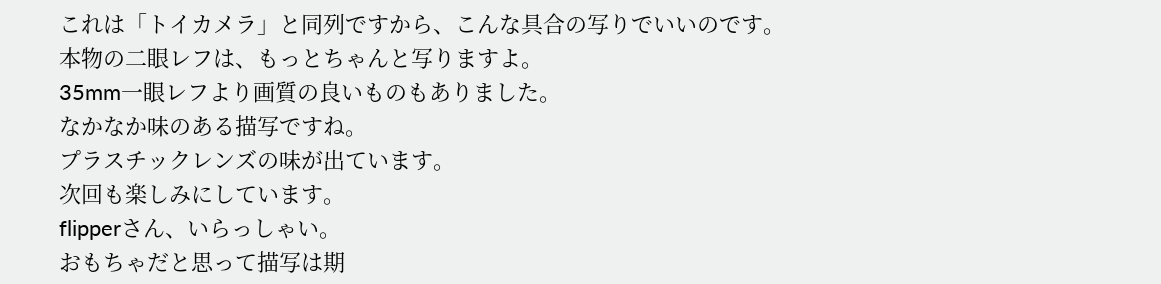これは「トイカメラ」と同列ですから、こんな具合の写りでいいのです。
本物の二眼レフは、もっとちゃんと写りますよ。
35mm一眼レフより画質の良いものもありました。
なかなか味のある描写ですね。
プラスチックレンズの味が出ています。
次回も楽しみにしています。
flipperさん、いらっしゃい。
おもちゃだと思って描写は期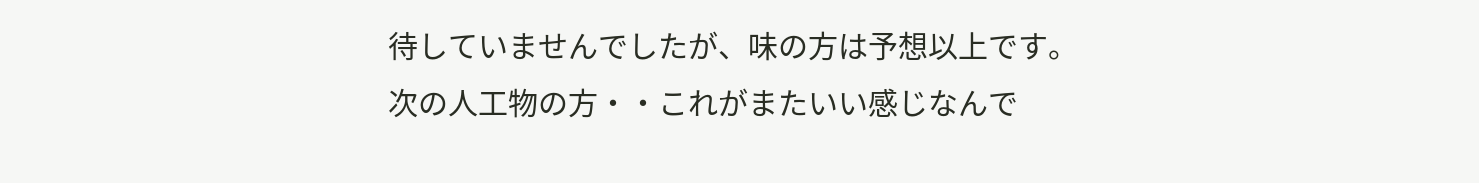待していませんでしたが、味の方は予想以上です。
次の人工物の方・・これがまたいい感じなんで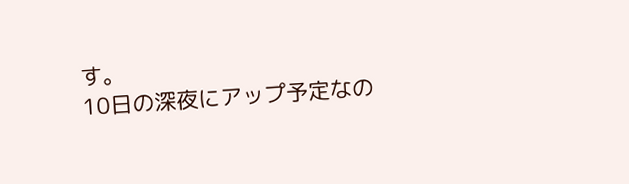す。
10日の深夜にアップ予定なの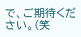で、ご期待ください。(笑